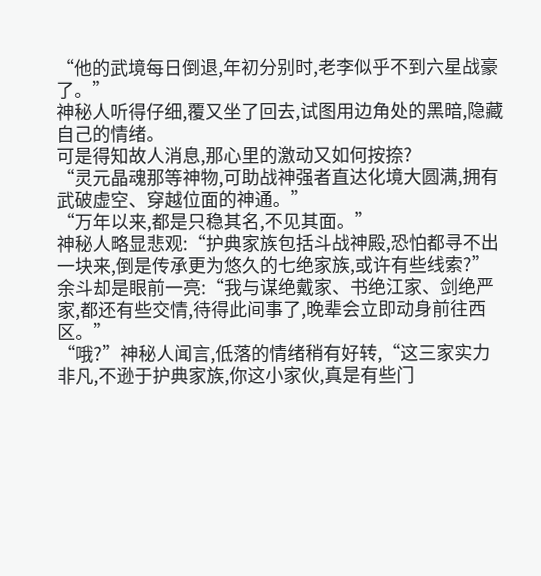“他的武境每日倒退,年初分别时,老李似乎不到六星战豪了。”
神秘人听得仔细,覆又坐了回去,试图用边角处的黑暗,隐藏自己的情绪。
可是得知故人消息,那心里的激动又如何按捺?
“灵元晶魂那等神物,可助战神强者直达化境大圆满,拥有武破虚空、穿越位面的神通。”
“万年以来,都是只稳其名,不见其面。”
神秘人略显悲观:“护典家族包括斗战神殿,恐怕都寻不出一块来,倒是传承更为悠久的七绝家族,或许有些线索?”
余斗却是眼前一亮:“我与谋绝戴家、书绝江家、剑绝严家,都还有些交情,待得此间事了,晚辈会立即动身前往西区。”
“哦?”神秘人闻言,低落的情绪稍有好转,“这三家实力非凡,不逊于护典家族,你这小家伙,真是有些门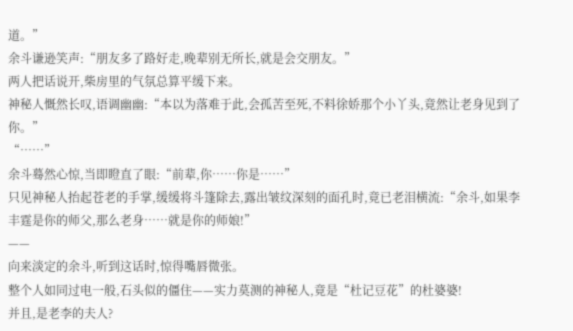道。”
余斗谦逊笑声:“朋友多了路好走,晚辈别无所长,就是会交朋友。”
两人把话说开,柴房里的气氛总算平缓下来。
神秘人慨然长叹,语调幽幽:“本以为落难于此,会孤苦至死,不料徐娇那个小丫头,竟然让老身见到了你。”
“……”
余斗蓦然心惊,当即瞪直了眼:“前辈,你……你是……”
只见神秘人抬起苍老的手掌,缓缓将斗篷除去,露出皱纹深刻的面孔时,竟已老泪横流:“余斗,如果李丰霆是你的师父,那么老身……就是你的师娘!”
——
向来淡定的余斗,听到这话时,惊得嘴唇微张。
整个人如同过电一般,石头似的僵住——实力莫测的神秘人,竟是“杜记豆花”的杜婆婆!
并且,是老李的夫人?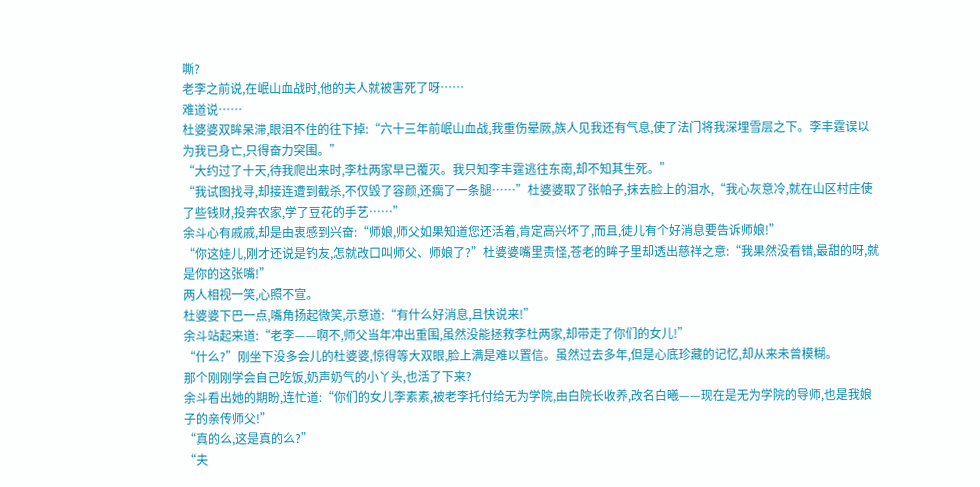嘶?
老李之前说,在岷山血战时,他的夫人就被害死了呀……
难道说……
杜婆婆双眸呆滞,眼泪不住的往下掉:“六十三年前岷山血战,我重伤晕厥,族人见我还有气息,使了法门将我深埋雪层之下。李丰霆误以为我已身亡,只得奋力突围。”
“大约过了十天,待我爬出来时,李杜两家早已覆灭。我只知李丰霆逃往东南,却不知其生死。”
“我试图找寻,却接连遭到截杀,不仅毁了容颜,还瘸了一条腿……”杜婆婆取了张帕子,抹去脸上的泪水,“我心灰意冷,就在山区村庄使了些钱财,投奔农家,学了豆花的手艺……”
余斗心有戚戚,却是由衷感到兴奋:“师娘,师父如果知道您还活着,肯定高兴坏了,而且,徒儿有个好消息要告诉师娘!”
“你这娃儿,刚才还说是钓友,怎就改口叫师父、师娘了?”杜婆婆嘴里责怪,苍老的眸子里却透出慈祥之意:“我果然没看错,最甜的呀,就是你的这张嘴!”
两人相视一笑,心照不宣。
杜婆婆下巴一点,嘴角扬起微笑,示意道:“有什么好消息,且快说来!”
余斗站起来道:“老李——啊不,师父当年冲出重围,虽然没能拯救李杜两家,却带走了你们的女儿!”
“什么?”刚坐下没多会儿的杜婆婆,惊得等大双眼,脸上满是难以置信。虽然过去多年,但是心底珍藏的记忆,却从来未曾模糊。
那个刚刚学会自己吃饭,奶声奶气的小丫头,也活了下来?
余斗看出她的期盼,连忙道:“你们的女儿李素素,被老李托付给无为学院,由白院长收养,改名白曦——现在是无为学院的导师,也是我娘子的亲传师父!”
“真的么,这是真的么?”
“夫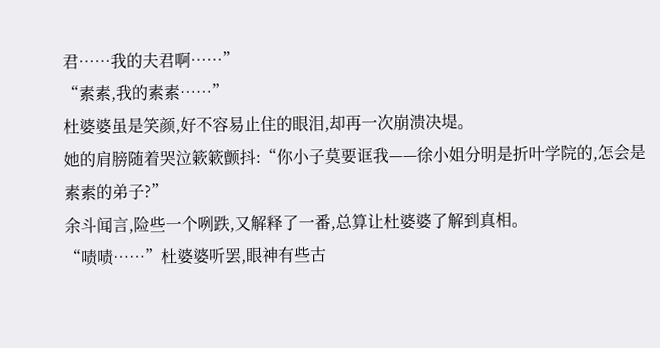君……我的夫君啊……”
“素素,我的素素……”
杜婆婆虽是笑颜,好不容易止住的眼泪,却再一次崩溃决堤。
她的肩膀随着哭泣簌簌颤抖:“你小子莫要诓我——徐小姐分明是折叶学院的,怎会是素素的弟子?”
余斗闻言,险些一个咧跌,又解释了一番,总算让杜婆婆了解到真相。
“啧啧……”杜婆婆听罢,眼神有些古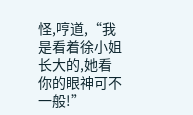怪,哼道,“我是看着徐小姐长大的,她看你的眼神可不一般!”